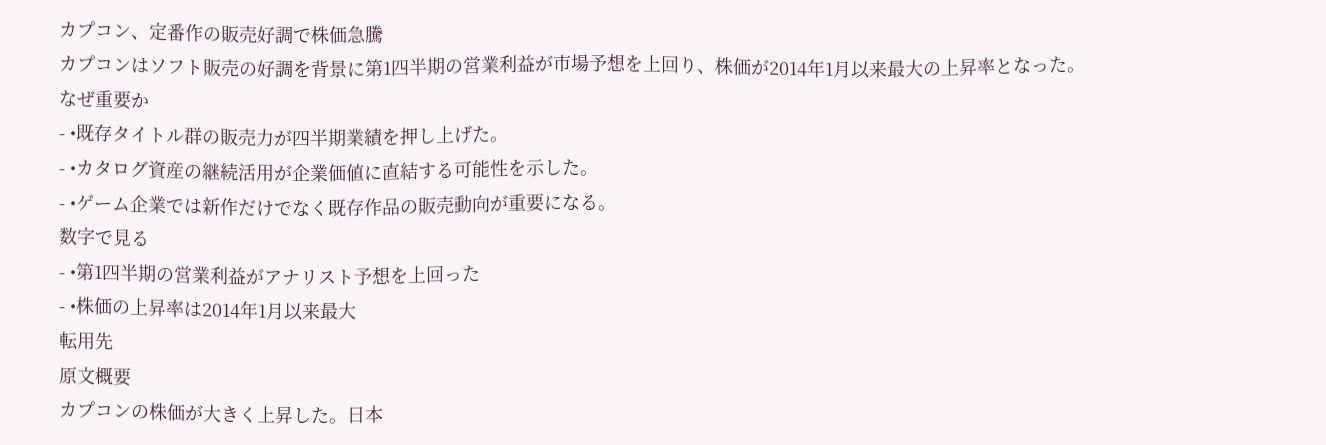カプコン、定番作の販売好調で株価急騰
カプコンはソフト販売の好調を背景に第1四半期の営業利益が市場予想を上回り、株価が2014年1月以来最大の上昇率となった。
なぜ重要か
- •既存タイトル群の販売力が四半期業績を押し上げた。
- •カタログ資産の継続活用が企業価値に直結する可能性を示した。
- •ゲーム企業では新作だけでなく既存作品の販売動向が重要になる。
数字で見る
- •第1四半期の営業利益がアナリスト予想を上回った
- •株価の上昇率は2014年1月以来最大
転用先
原文概要
カプコンの株価が大きく上昇した。日本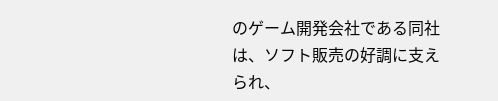のゲーム開発会社である同社は、ソフト販売の好調に支えられ、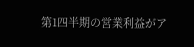第1四半期の営業利益がア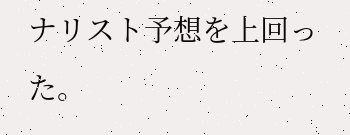ナリスト予想を上回った。